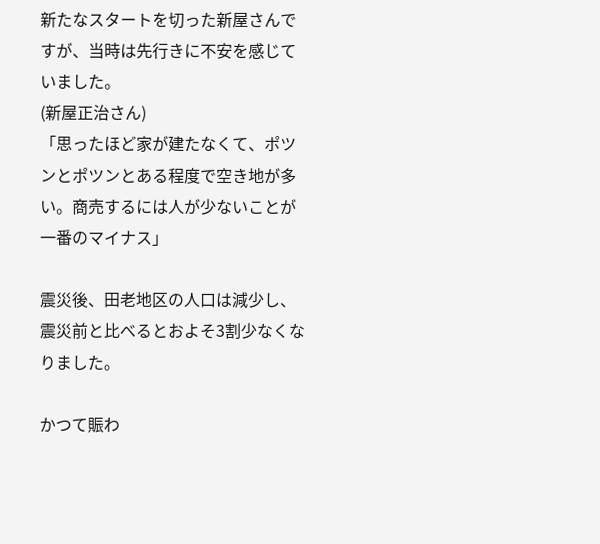新たなスタートを切った新屋さんですが、当時は先行きに不安を感じていました。
(新屋正治さん)
「思ったほど家が建たなくて、ポツンとポツンとある程度で空き地が多い。商売するには人が少ないことが一番のマイナス」

震災後、田老地区の人口は減少し、震災前と比べるとおよそ3割少なくなりました。

かつて賑わ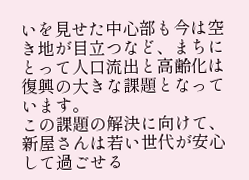いを見せた中心部も今は空き地が目立つなど、まちにとって人口流出と高齢化は復興の大きな課題となっています。
この課題の解決に向けて、新屋さんは若い世代が安心して過ごせる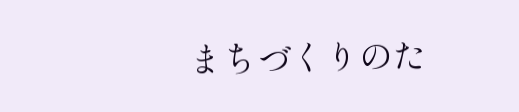まちづくりのた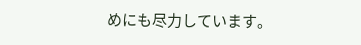めにも尽力しています。